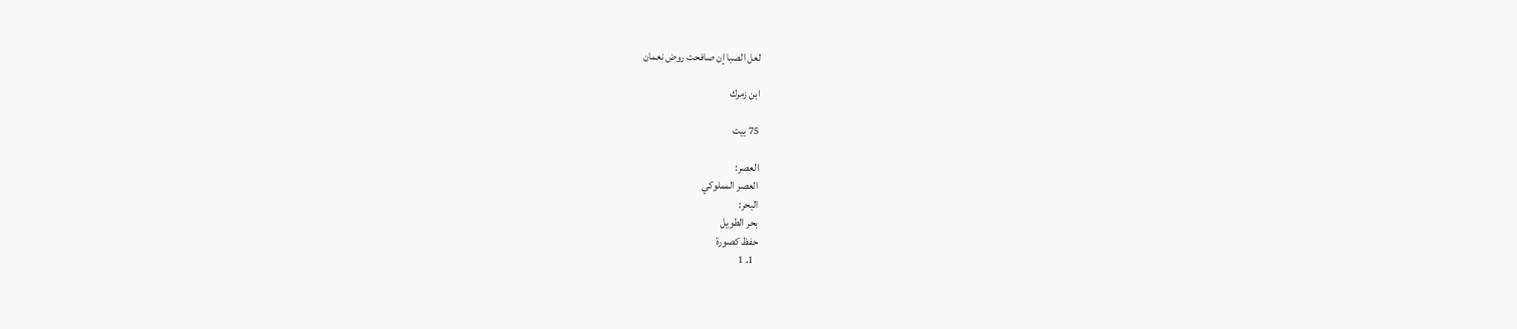لعل الصبا إن صافحت روض نعمان

ابن زمرك

75 بيت

العصر:
العصر المملوكي
البحر:
بحر الطويل
حفظ كصورة
  1. 1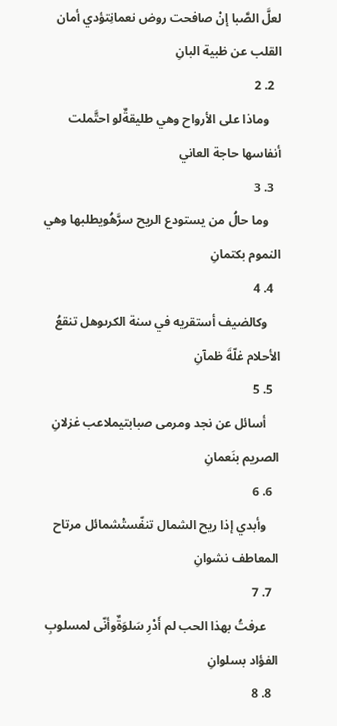لعلَّ الصَّبا إنْ صافحت روض نعمانِتؤدي أمان القلب عن ظبية البانِ
  2. 2
    وماذا على الأرواح وهي طليقةٌلو احتَّملت أنفاسها حاجة العاني
  3. 3
    وما حالُ من يستودع الريح سرَّهُويطلبها وهي النموم بكتمانِ
  4. 4
    وكالضيف أستقريه في سنة الكرىوهل تنقعُ الأحلام غلّةَ ظمآنِ
  5. 5
    أسائل عن نجد ومرمى صبابتيملاعب غزلانِ الصريم بنَعمانِ
  6. 6
    وأبدي إذا ريح الشمال تنفّستْشمائل مرتاح المعاطف نشوانِ
  7. 7
    عرفتُ بهذا الحب لم أَدْرِ سَلوَةٌوأنّى لمسلوبِ الفؤاد بسلوانِ
  8. 8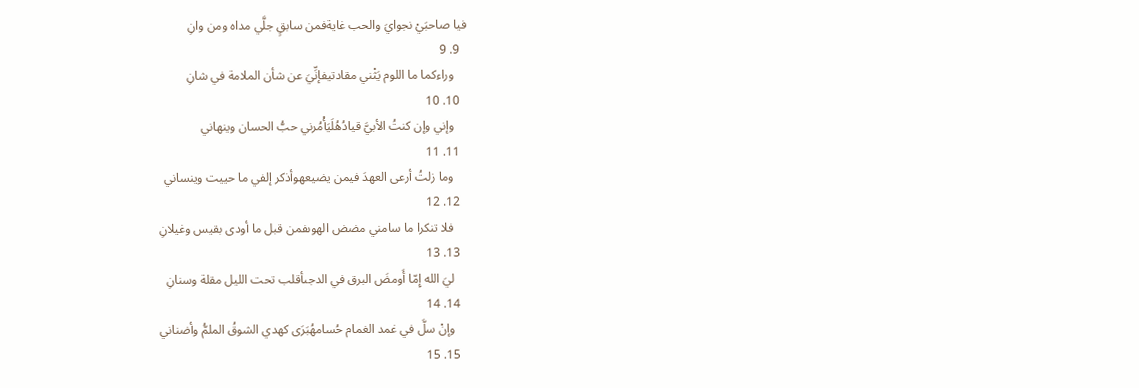فيا صاحبَيْ نجوايَ والحب غايةفمن سابقٍ جلَّي مداه ومن وانِ
  9. 9
    وراءكما ما اللوم يَثْني مقادتيفإنِّيَ عن شأن الملامة في شانِ
  10. 10
    وإني وإن كنتُ الأبيَّ قيادُهُلَيَأْمُرني حبُّ الحسان وينهاني
  11. 11
    وما زلتُ أرعى العهدَ فيمن يضيعهوأذكر إلفي ما حييت وينساني
  12. 12
    فلا تنكرا ما سامني مضض الهوىفمن قبل ما أودى بقيس وغيلانِ
  13. 13
    ليَ الله إِمّا أَومضَ البرق في الدجىأقلب تحت الليل مقلة وسنانِ
  14. 14
    وإنْ سلَّ في غمد الغمام حُسامهُبَرَى كهدي الشوقُ الملمُّ وأضناني
  15. 15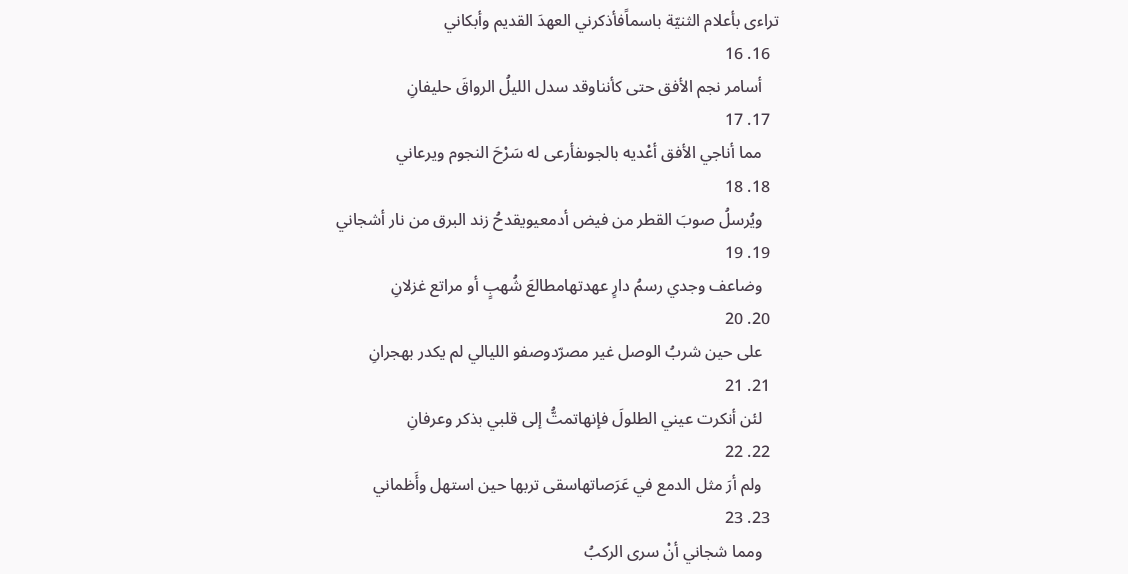تراءى بأعلام الثنيّة باسماًفأذكرني العهدَ القديم وأبكاني
  16. 16
    أسامر نجم الأفق حتى كأنناوقد سدل الليلُ الرواقَ حليفانِ
  17. 17
    مما أناجي الأفق أعْديه بالجوىفأرعى له سَرْحَ النجوم ويرعاني
  18. 18
    ويُرسلُ صوبَ القطر من فيض أدمعيويقدحُ زند البرق من نار أشجاني
  19. 19
    وضاعف وجدي رسمُ دارٍ عهدتهامطالعَ شُهبٍ أو مراتع غزلانِ
  20. 20
    على حين شربُ الوصل غير مصرّدوصفو الليالي لم يكدر بهجرانِ
  21. 21
    لئن أنكرت عيني الطلولَ فإنهاتمتُّ إلى قلبي بذكر وعرفانِ
  22. 22
    ولم أرَ مثل الدمع في عَرَصاتهاسقى تربها حين استهل وأَظماني
  23. 23
    ومما شجاني أنْ سرى الركبُ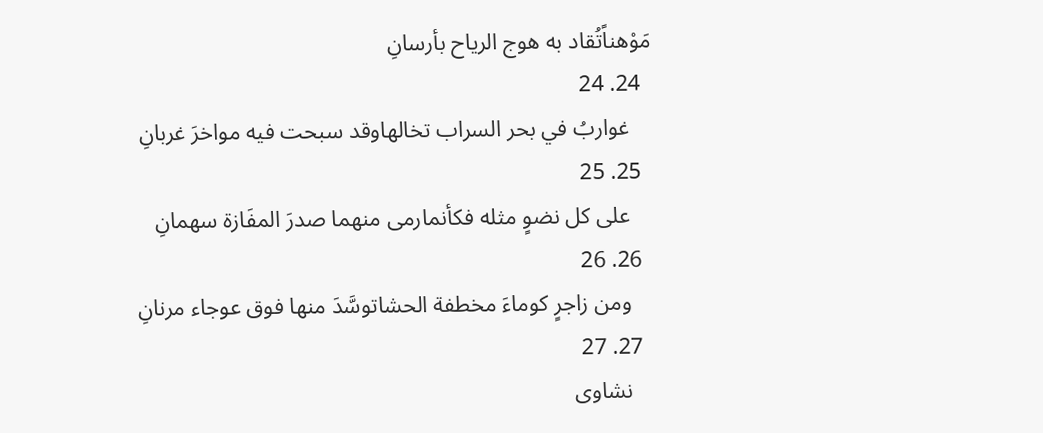مَوْهناًتُقاد به هوج الرياح بأرسانِ
  24. 24
    غواربُ في بحر السراب تخالهاوقد سبحت فيه مواخرَ غربانِ
  25. 25
    على كل نضوٍ مثله فكأنمارمى منهما صدرَ المفَازة سهمانِ
  26. 26
    ومن زاجرٍ كوماءَ مخطفة الحشاتوسَّدَ منها فوق عوجاء مرنانِ
  27. 27
    نشاوى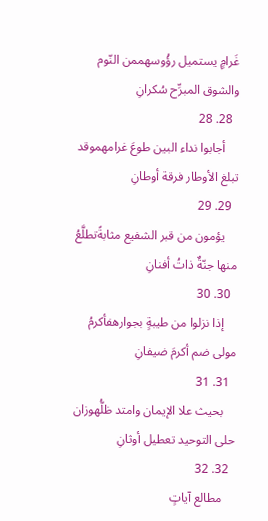غَرامٍ يستميل رؤُوسهممن النّوم والشوق المبرِّح سُكرانِ
  28. 28
    أجابوا نداء البين طوعَ غرامهموقد تبلغ الأوطار فرقة أوطانِ
  29. 29
    يؤمون من قبر الشفيع مثابةًتطلَّعُ منها جنّةٌ ذاتُ أفنانِ
  30. 30
    إذا نزلوا من طيبةٍ بجوارهفأكرمُ مولى ضم أكرمَ ضيفانِ
  31. 31
    بحيث علا الإيمان وامتد ظلُّهوزان حلى التوحيد تعطيل أوثانِ
  32. 32
    مطالع آياتٍ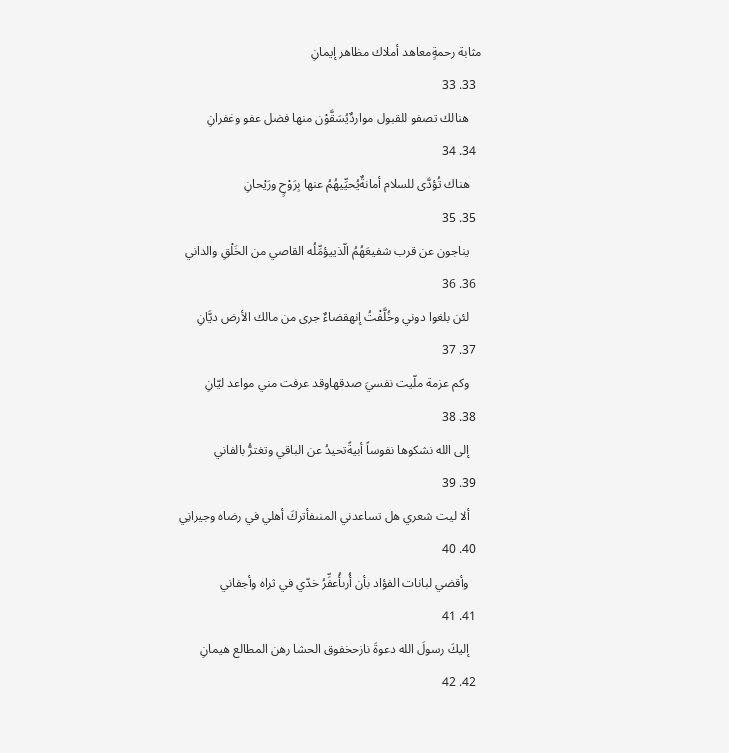مثابة رحمةٍمعاهد أملاك مظاهر إيمانِ
  33. 33
    هنالك تصفو للقبول مواردٌيُسَقَّوْن منها فضل عفو وغفرانِ
  34. 34
    هناك تُؤدَّى للسلام أمانةٌيُحيِّيهُمُ عنها بِرَوْحٍ ورَيْحانِ
  35. 35
    يناجون عن قرب شفيعَهُمُ الّذييؤمِّلُه القاصي من الخَلْقِ والداني
  36. 36
    لئن بلغوا دوني وخُلَّفْتُ إنهقضاءٌ جرى من مالك الأرض ديَّانِ
  37. 37
    وكم عزمة ملّيت نفسيَ صدقهاوقد عرفت مني مواعد ليّانِ
  38. 38
    إلى الله نشكوها نفوساً أبيةًتحيدُ عن الباقي وتغترُّ بالفاني
  39. 39
    ألا ليت شعري هل تساعدني المنىفأتركَ أهلي في رضاه وجيرانِي
  40. 40
    وأقضي لبانات الفؤاد بأن أُرىأُعفِّرُ خدّي في ثراه وأجفاني
  41. 41
    إليكَ رسولَ الله دعوةَ نازحخفوق الحشا رهن المطالع هيمانِ
  42. 42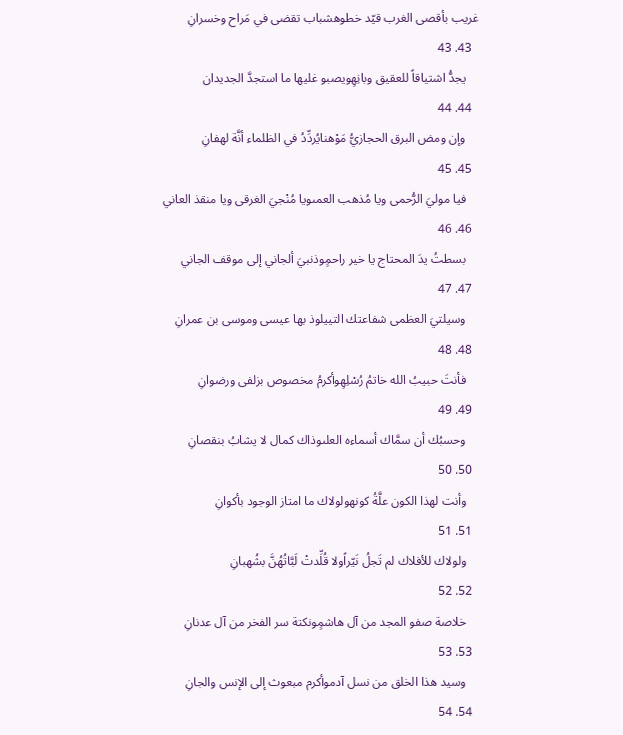غريب بأقصى الغرب قيّد خطوهشباب تقضى في مَراح وخسرانِ
  43. 43
    يجدُّ اشتياقاً للعقيق وبانِهِويصبو غليها ما استجدَّ الجديدان
  44. 44
    وإن ومض البرق الحجازيُّ مَوْهنايُردِّدُ في الظلماء أنَّة لهفانِ
  45. 45
    فيا موليَ الرُّحمى ويا مُذهب العمىويا مُنْجيَ الغرقى ويا منقذ العاني
  46. 46
    بسطتُ يدَ المحتاج يا خير راحمٍوذنبيَ ألجاني إلى موقف الجاني
  47. 47
    وسيلتيَ العظمى شفاعتك التييلوذ بها عيسى وموسى بن عمرانِ
  48. 48
    فأنتَ حبيبُ الله خاتمُ رُسْلِهِوأكرمُ مخصوص بزلفى ورضوانِ
  49. 49
    وحسبُك أن سمَّاك أسماءه العلىوذاك كمال لا يشابُ بنقصانِ
  50. 50
    وأنت لهذا الكون علَّةُ كونهولولاك ما امتاز الوجود بأكوانِ
  51. 51
    ولولاك للأفلاك لم تَجلُ نَيّراًولا قُلِّدتْ لَبَّاتُهُنَّ بشُهبانِ
  52. 52
    خلاصة صفو المجد من آل هاشمٍونكتة سر الفخر من آل عدنانِ
  53. 53
    وسيد هذا الخلق من نسل آدموأكرم مبعوث إلى الإنس والجانِ
  54. 54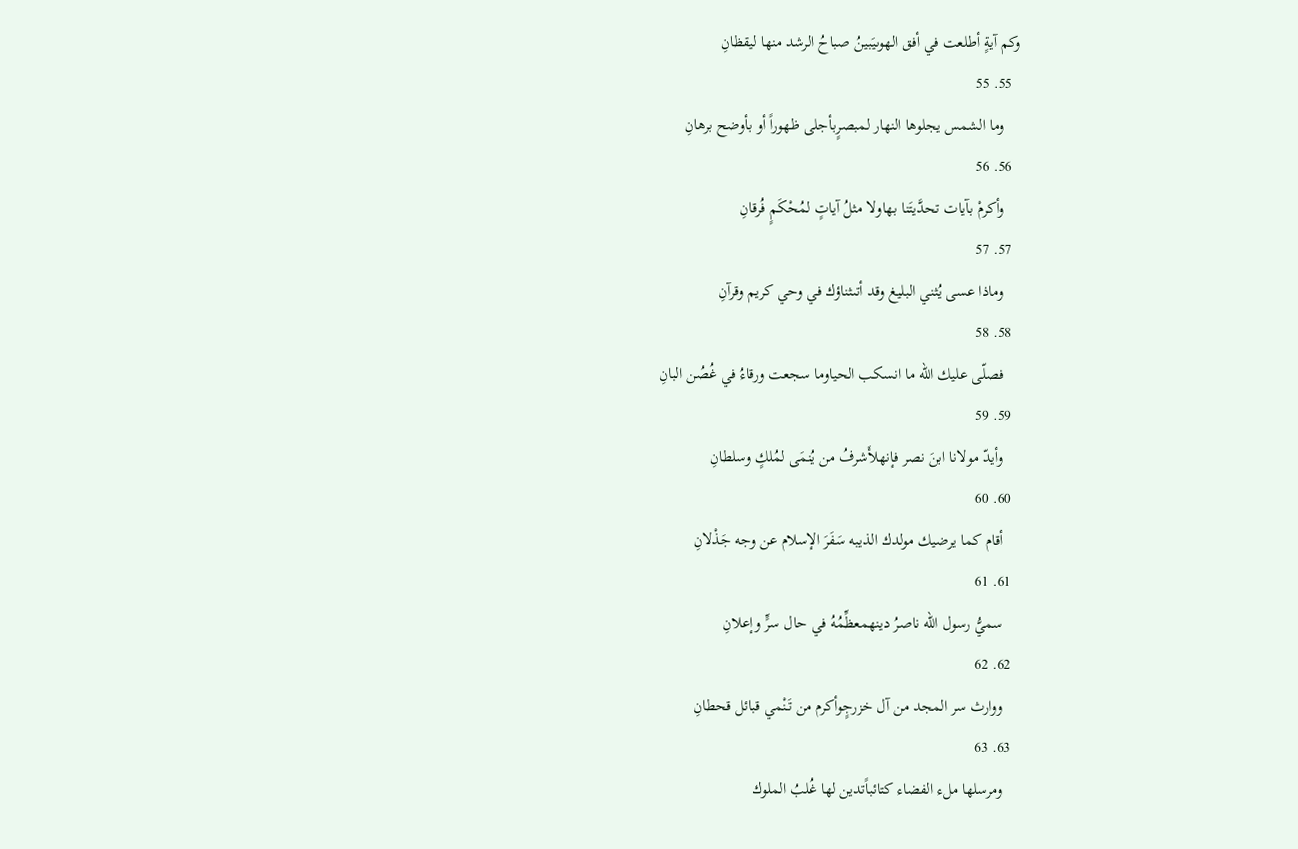وكم آيةٍ أطلعت في أفق الهوىيَبينُ صباحُ الرشد منها ليقظانِ
  55. 55
    وما الشمس يجلوها النهار لمبصرٍبأجلى ظهوراً أو بأوضح برهانِ
  56. 56
    وأكرمْ بآيات تحدَّيتَنا بهاولا مثلُ آياتٍ لمُحْكَمٍ فُرقانِ
  57. 57
    وماذا عسى يُثني البليغ وقد أتىثناؤك في وحي كريم وقرآنِ
  58. 58
    فصلّى عليك الله ما انسكب الحياوما سجعت ورقاءُ في غُصُن البانِ
  59. 59
    وأيدّ مولانا ابنَ نصر فإنهلأَشرفُ من يُنمَى لمُلكٍ وسلطانِ
  60. 60
    أقام كما يرضيك مولدك الذيبه سَفَرَ الإسلام عن وجه جَذْلانِ
  61. 61
    سميُّ رسول الله ناصرُ دينهمعظِّمُهُ في حال سرٍّ وإعلانِ
  62. 62
    ووارث سر المجد من آل خزرجٍوأكرم من تَنْمي قبائل قحطانِ
  63. 63
    ومرسلها ملء الفضاء كتائباًتدين لها غُلبُ الملوك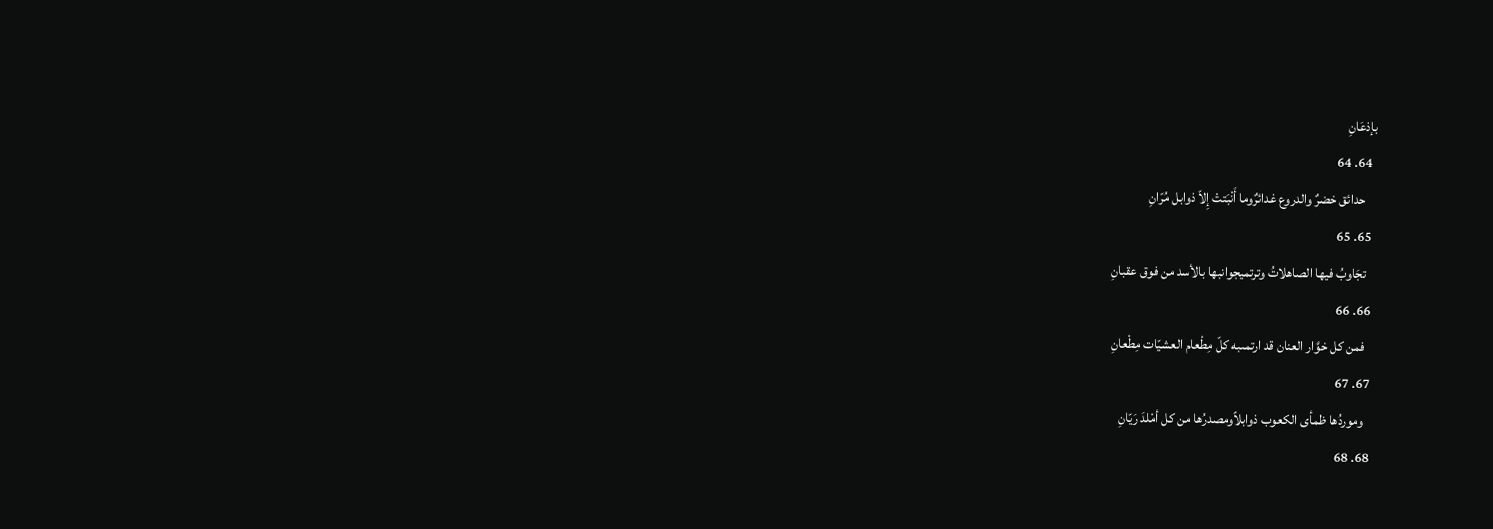بإذعَانِ
  64. 64
    حدائق خضرٌ والدروع غدائرٌوما أَنْبَتتْ إِلاّ ذوابل مُرّانِ
  65. 65
    تجَاوبُ فيها الصاهلاتُ وترتميجوانبها بالأسد من فوق عقبانِ
  66. 66
    فمن كل خوَّار العنان قد ارتمىبه كلّ مِطْعام العشيّات مِطْعانِ
  67. 67
    وموردُها ظمأى الكعوب ذوابلاًومصدرُها من كل أمْلدَ رَيّانِ
  68. 68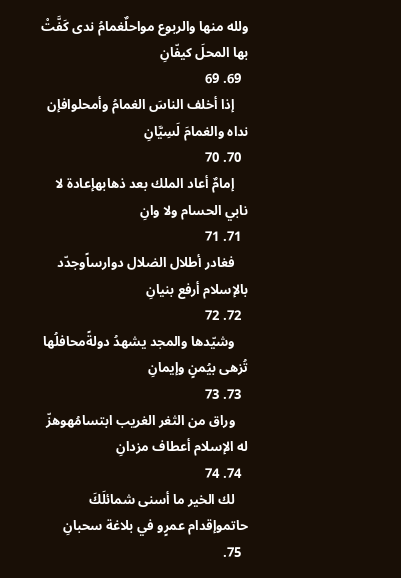ولله منها والربوع مواحلٌغمامُ ندى كَفَّتْ بها المحلَ كيفّانِ
  69. 69
    إذا أخلف الناسَ الغمامُ وأمحلوافإن نداه والغمامَ لَسِيَّانِ
  70. 70
    إمامٌ أعاد الملك بعد ذهابهإعادة لا نابي الحسام ولا وانِ
  71. 71
    فغادر أطلال الضلال دوارساًوجدّد بالإسلام أرفع بنيانِ
  72. 72
    وشيّدها والمجد يشهدُ دولةًمحافلُها تُزهى بيُمنٍ وإيمانِ
  73. 73
    وراق من الثغر الغريب ابتسامُهوهزّ له الإسلام أعطاف مزدانِ
  74. 74
    لك الخير ما أسنى شمائلَكَ حاتموإقدام عمرٍو في بلاغة سحبانِ
  75.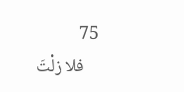75
    فلا زلْتَ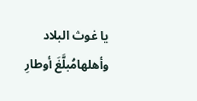يا غوث البلاد وأهلهامُبلَّغَ أوطارِ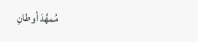مُمهِّدَ أوطانِ